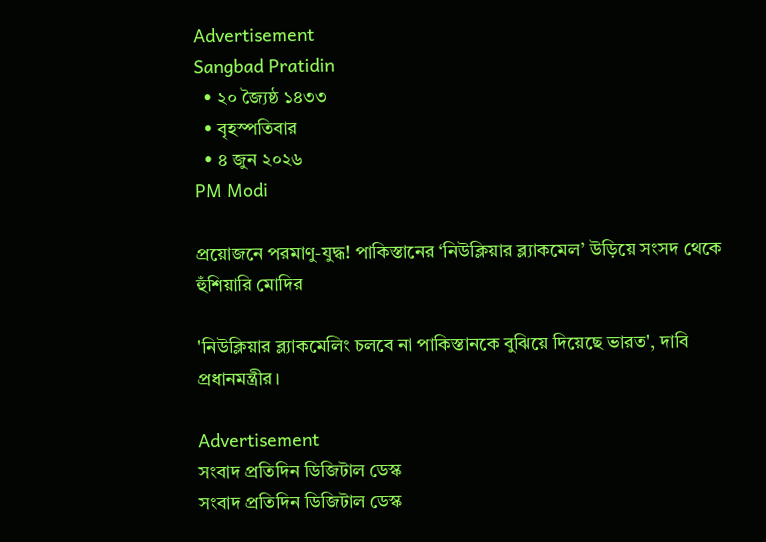Advertisement
Sangbad Pratidin
  • ২০ জ্যৈষ্ঠ ১৪৩৩
  • বৃহস্পতিবার
  • ৪ জুন ২০২৬
PM Modi

প্রয়োজনে পরমাণু-যুদ্ধ! পাকিস্তানের ‘নিউক্লিয়ার ব্ল্যাকমেল’ উড়িয়ে সংসদ থেকে হুঁশিয়ারি মোদির

'নিউক্লিয়ার ব্ল্যাকমেলিং চলবে না পাকিস্তানকে বুঝিয়ে দিয়েছে ভারত', দাবি প্রধানমন্ত্রীর।

Advertisement
সংবাদ প্রতিদিন ডিজিটাল ডেস্ক
সংবাদ প্রতিদিন ডিজিটাল ডেস্ক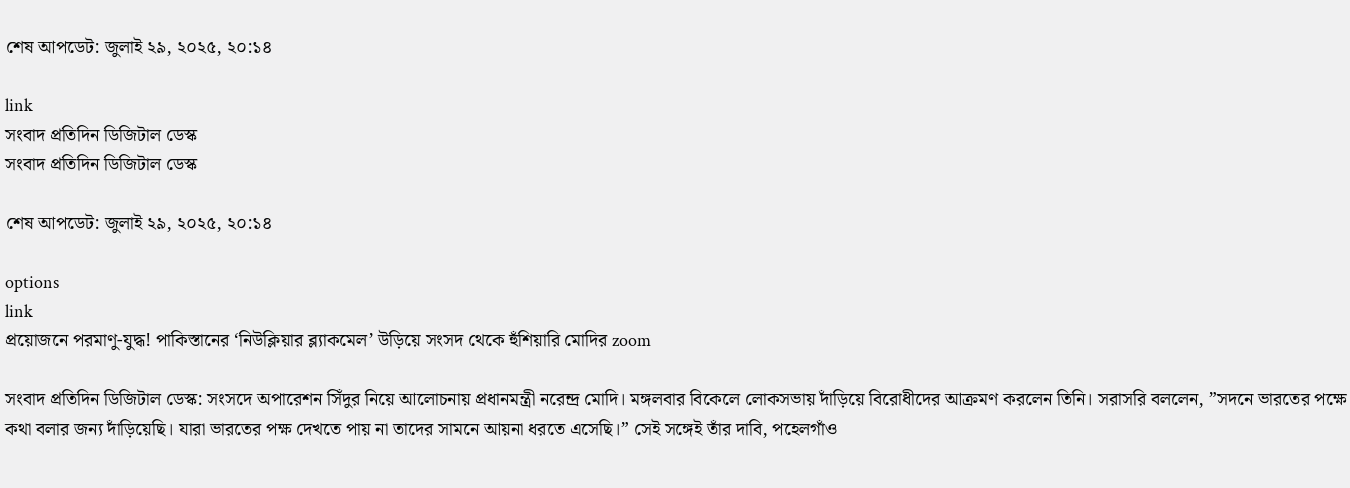শেষ আপডেট: জুলাই ২৯, ২০২৫, ২০:১৪

link
সংবাদ প্রতিদিন ডিজিটাল ডেস্ক
সংবাদ প্রতিদিন ডিজিটাল ডেস্ক

শেষ আপডেট: জুলাই ২৯, ২০২৫, ২০:১৪

options
link
প্রয়োজনে পরমাণু-যুদ্ধ! পাকিস্তানের ‘নিউক্লিয়ার ব্ল্যাকমেল’ উড়িয়ে সংসদ থেকে হুঁশিয়ারি মোদির zoom

সংবাদ প্রতিদিন ডিজিটাল ডেস্ক: সংসদে অপারেশন সিঁদুর নিয়ে আলোচনায় প্রধানমন্ত্রী নরেন্দ্র মোদি। মঙ্গলবার বিকেলে লোকসভায় দাঁড়িয়ে বিরোধীদের আক্রমণ করলেন তিনি। সরাসরি বললেন, ”সদনে ভারতের পক্ষে কথা বলার জন্য দাঁড়িয়েছি। যারা ভারতের পক্ষ দেখতে পায় না তাদের সামনে আয়না ধরতে এসেছি।” সেই সঙ্গেই তাঁর দাবি, পহেলগাঁও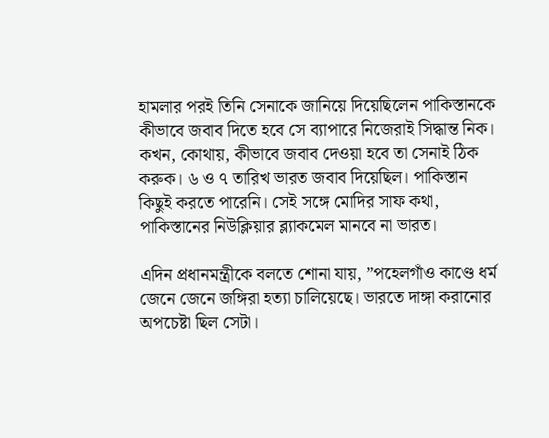হামলার পরই তিনি সেনাকে জানিয়ে দিয়েছিলেন পাকিস্তানকে কীভাবে জবাব দিতে হবে সে ব্যাপারে নিজেরাই সিদ্ধান্ত নিক। কখন, কোথায়, কীভাবে জবাব দেওয়া হবে তা সেনাই ঠিক করুক। ৬ ও ৭ তারিখ ভারত জবাব দিয়েছিল। পাকিস্তান কিছুই করতে পারেনি। সেই সঙ্গে মোদির সাফ কথা, পাকিস্তানের নিউক্লিয়ার ব্ল্যাকমেল মানবে না ভারত।

এদিন প্রধানমন্ত্রীকে বলতে শোনা যায়, ”পহেলগাঁও কাণ্ডে ধর্ম জেনে জেনে জঙ্গিরা হত্যা চালিয়েছে। ভারতে দাঙ্গা করানোর অপচেষ্টা ছিল সেটা।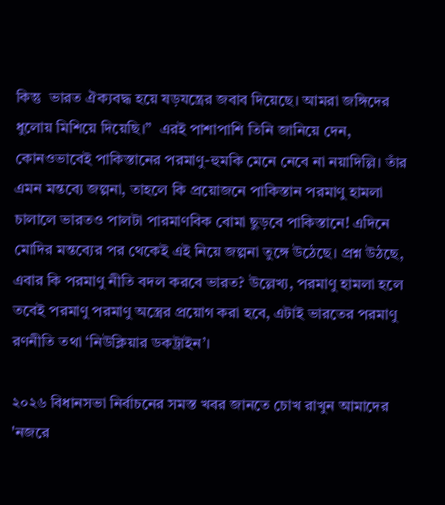কিন্তু  ভারত ঐক্যবদ্ধ হয়ে ষড়যন্ত্রের জবাব দিয়েছে। আমরা জঙ্গিদের ধুলোয় মিশিয়ে দিয়েছি।”  এরই পাশাপাশি তিনি জানিয়ে দেন, কোনওভাবেই পাকিস্তানের পরমাণু-হুমকি মেনে নেবে না নয়াদিল্লি। তাঁর এমন মন্তব্যে জল্পনা, তাহলে কি প্রয়োজনে পাকিস্তান পরমাণু হামলা চালালে ভারতও পালটা পারমাণবিক বোমা ছুড়বে পাকিস্তানে! এদিনে মোদির মন্তব্যের পর থেকেই এই নিয়ে জল্পনা তুঙ্গে উঠেছে। প্রশ্ন উঠছে, এবার কি পরমাণু নীতি বদল করবে ভারত? উল্লেখ্য, পরমাণু হামলা হলে তবেই পরমাণু পরমাণু অস্ত্রের প্রয়োগ করা হবে, এটাই ভারতের পরমাণু রণনীতি তথা ‘নিউক্লিয়ার ডকট্রাইন’।

২০২৬ বিধানসভা নির্বাচনের সমস্ত খবর জানতে চোখ রাখুন আমাদের 'নজরে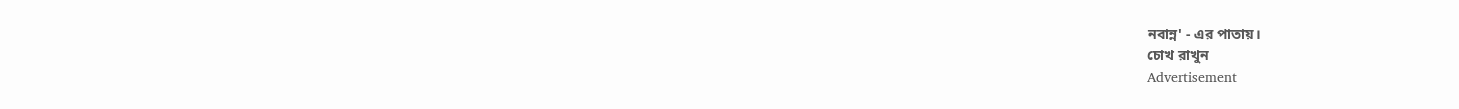নবান্ন' - এর পাতায়।
চোখ রাখুন
Advertisement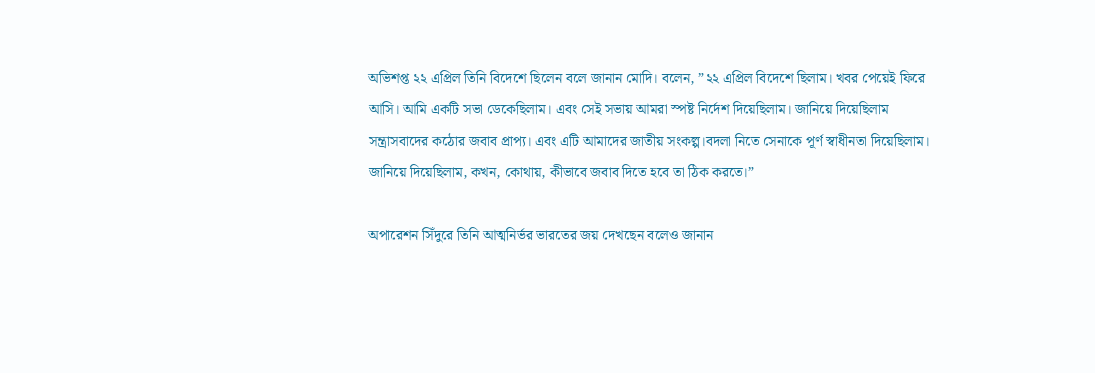অভিশপ্ত ২২ এপ্রিল তিনি বিদেশে ছিলেন বলে জানান মোদি। বলেন, ”২২ এপ্রিল বিদেশে ছিলাম। খবর পেয়েই ফিরে আসি। আমি একটি সভা ডেকেছিলাম। এবং সেই সভায় আমরা স্পষ্ট নির্দেশ দিয়েছিলাম। জানিয়ে দিয়েছিলাম সন্ত্রাসবাদের কঠোর জবাব প্রাপ্য। এবং এটি আমাদের জাতীয় সংকল্প।বদলা নিতে সেনাকে পূর্ণ স্বাধীনতা দিয়েছিলাম। জানিয়ে দিয়েছিলাম, কখন, কোথায়, কীভাবে জবাব দিতে হবে তা ঠিক করতে।”

অপারেশন সিঁদুরে তিনি আত্মনির্ভর ভারতের জয় দেখছেন বলেও জানান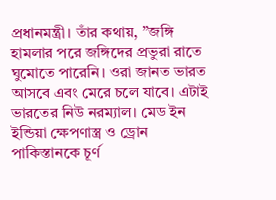প্রধানমন্ত্রী। তাঁর কথায়, ”জঙ্গি হামলার পরে জঙ্গিদের প্রভুরা রাতে ঘুমোতে পারেনি। ওরা জানত ভারত আসবে এবং মেরে চলে যাবে। এটাই ভারতের নিউ নরম্যাল। মেড ইন ইন্ডিয়া ক্ষেপণাস্ত্র ও ড্রোন পাকিস্তানকে চূর্ণ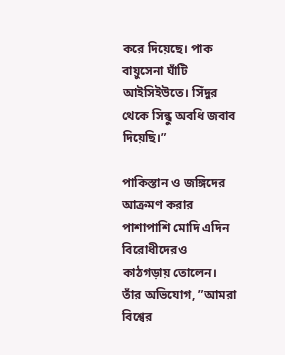করে দিয়েছে। পাক বায়ুসেনা ঘাঁটি আইসিইউতে। সিঁদুর থেকে সিন্ধু অবধি জবাব দিয়েছি।”

পাকিস্তান ও জঙ্গিদের আক্রমণ করার পাশাপাশি মোদি এদিন বিরোধীদেরও কাঠগড়ায় তোলেন। তাঁর অভিযোগ, ”আমরা বিশ্বের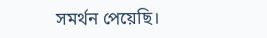সমর্থন পেয়েছি।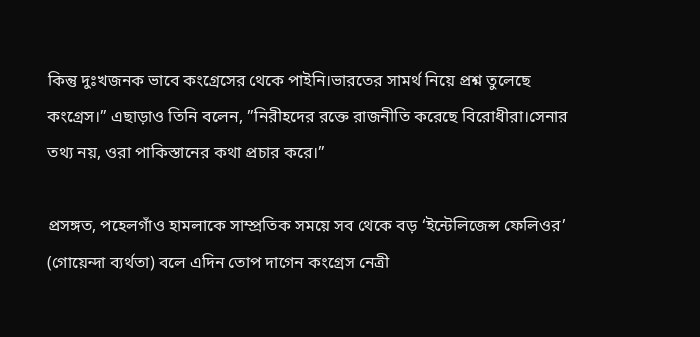কিন্তু দুঃখজনক ভাবে কংগ্রেসের থেকে পাইনি।ভারতের সামর্থ নিয়ে প্রশ্ন তুলেছে কংগ্রেস।” এছাড়াও তিনি বলেন, ”নিরীহদের রক্তে রাজনীতি করেছে বিরোধীরা।সেনার তথ্য নয়, ওরা পাকিস্তানের কথা প্রচার করে।”

প্রসঙ্গত, পহেলগাঁও হামলাকে সাম্প্রতিক সময়ে সব থেকে বড় ‘ইন্টেলিজেন্স ফেলিওর’ (গোয়েন্দা ব্যর্থতা) বলে এদিন তোপ দাগেন কংগ্রেস নেত্রী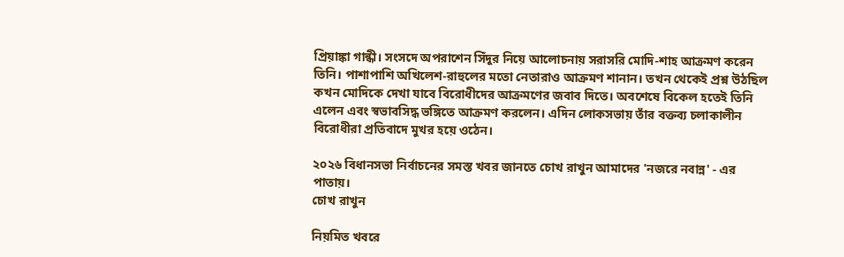প্রিয়াঙ্কা গান্ধী। সংসদে অপরাশেন সিঁদুর নিয়ে আলোচনায় সরাসরি মোদি-শাহ আক্রমণ করেন তিনি। পাশাপাশি অখিলেশ-রাহুলের মতো নেতারাও আক্রমণ শানান। তখন থেকেই প্রশ্ন উঠছিল কখন মোদিকে দেখা যাবে বিরোধীদের আক্রমণের জবাব দিতে। অবশেষে বিকেল হতেই তিনি এলেন এবং স্বভাবসিদ্ধ ভঙ্গিতে আক্রমণ করলেন। এদিন লোকসভায় তাঁর বক্তব্য চলাকালীন বিরোধীরা প্রতিবাদে মুখর হয়ে ওঠেন।

২০২৬ বিধানসভা নির্বাচনের সমস্ত খবর জানতে চোখ রাখুন আমাদের 'নজরে নবান্ন' - এর পাতায়।
চোখ রাখুন

নিয়মিত খবরে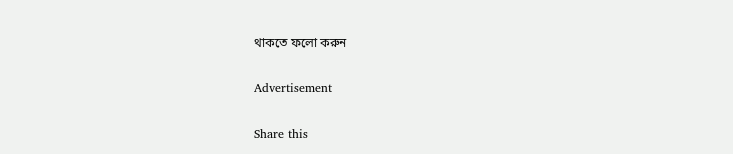থাকতে ফলো করুন

Advertisement

Share this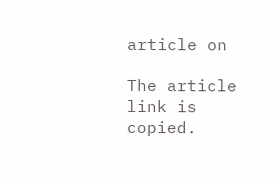article on

The article link is copied.